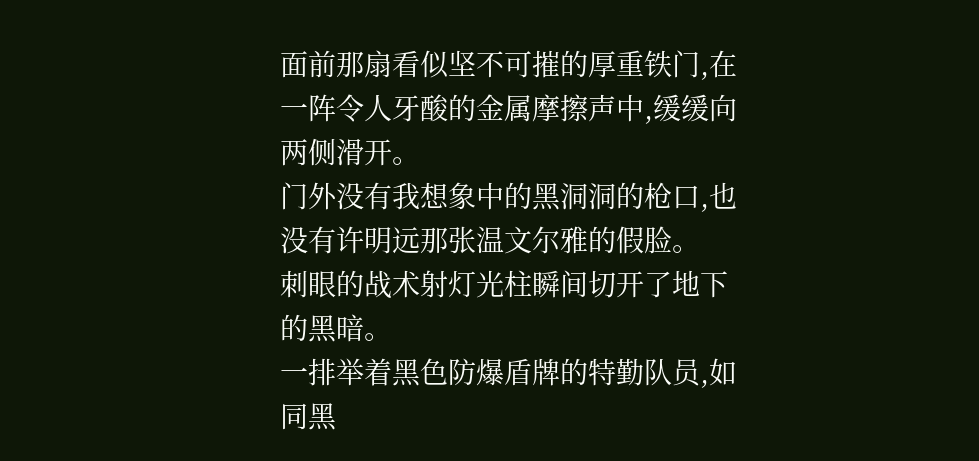面前那扇看似坚不可摧的厚重铁门,在一阵令人牙酸的金属摩擦声中,缓缓向两侧滑开。
门外没有我想象中的黑洞洞的枪口,也没有许明远那张温文尔雅的假脸。
刺眼的战术射灯光柱瞬间切开了地下的黑暗。
一排举着黑色防爆盾牌的特勤队员,如同黑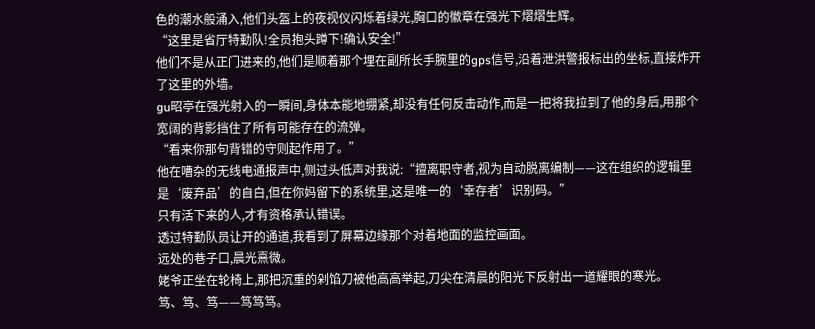色的潮水般涌入,他们头盔上的夜视仪闪烁着绿光,胸口的徽章在强光下熠熠生辉。
“这里是省厅特勤队!全员抱头蹲下!确认安全!”
他们不是从正门进来的,他们是顺着那个埋在副所长手腕里的gps信号,沿着泄洪警报标出的坐标,直接炸开了这里的外墙。
gu昭亭在强光射入的一瞬间,身体本能地绷紧,却没有任何反击动作,而是一把将我拉到了他的身后,用那个宽阔的背影挡住了所有可能存在的流弹。
“看来你那句背错的守则起作用了。”
他在嘈杂的无线电通报声中,侧过头低声对我说:“擅离职守者,视为自动脱离编制——这在组织的逻辑里是‘废弃品’的自白,但在你妈留下的系统里,这是唯一的‘幸存者’识别码。”
只有活下来的人,才有资格承认错误。
透过特勤队员让开的通道,我看到了屏幕边缘那个对着地面的监控画面。
远处的巷子口,晨光熹微。
姥爷正坐在轮椅上,那把沉重的剁馅刀被他高高举起,刀尖在清晨的阳光下反射出一道耀眼的寒光。
笃、笃、笃——笃笃笃。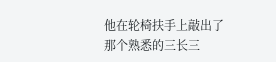他在轮椅扶手上敲出了那个熟悉的三长三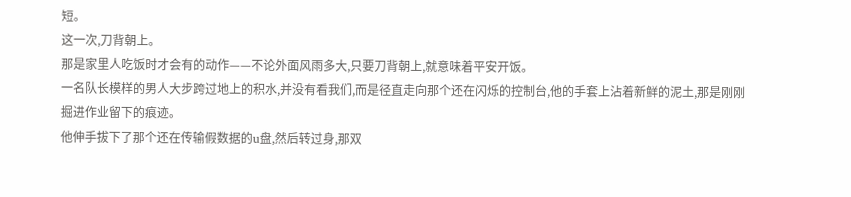短。
这一次,刀背朝上。
那是家里人吃饭时才会有的动作——不论外面风雨多大,只要刀背朝上,就意味着平安开饭。
一名队长模样的男人大步跨过地上的积水,并没有看我们,而是径直走向那个还在闪烁的控制台,他的手套上沾着新鲜的泥土,那是刚刚掘进作业留下的痕迹。
他伸手拔下了那个还在传输假数据的u盘,然后转过身,那双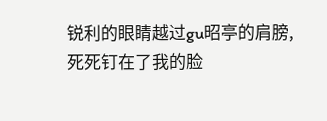锐利的眼睛越过gu昭亭的肩膀,死死钉在了我的脸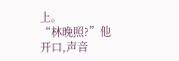上。
“林晚照?”他开口,声音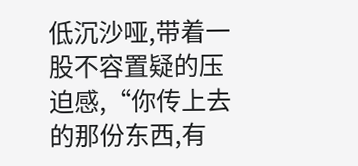低沉沙哑,带着一股不容置疑的压迫感,“你传上去的那份东西,有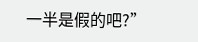一半是假的吧?”